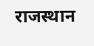राजस्थान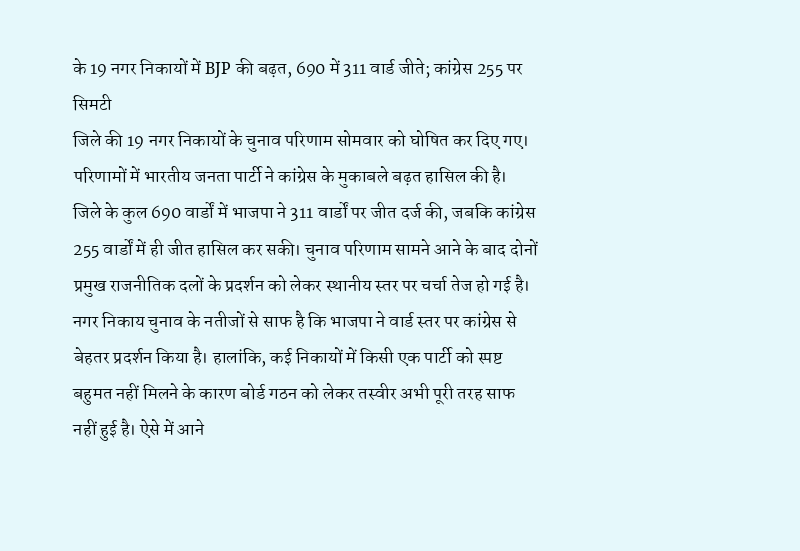के 19 नगर निकायों में BJP की बढ़त, 690 में 311 वार्ड जीते; कांग्रेस 255 पर सिमटी
जिले की 19 नगर निकायों के चुनाव परिणाम सोमवार को घोषित कर दिए गए। परिणामों में भारतीय जनता पार्टी ने कांग्रेस के मुकाबले बढ़त हासिल की है। जिले के कुल 690 वार्डों में भाजपा ने 311 वार्डों पर जीत दर्ज की, जबकि कांग्रेस 255 वार्डों में ही जीत हासिल कर सकी। चुनाव परिणाम सामने आने के बाद दोनों प्रमुख राजनीतिक दलों के प्रदर्शन को लेकर स्थानीय स्तर पर चर्चा तेज हो गई है।
नगर निकाय चुनाव के नतीजों से साफ है कि भाजपा ने वार्ड स्तर पर कांग्रेस से बेहतर प्रदर्शन किया है। हालांकि, कई निकायों में किसी एक पार्टी को स्पष्ट बहुमत नहीं मिलने के कारण बोर्ड गठन को लेकर तस्वीर अभी पूरी तरह साफ नहीं हुई है। ऐसे में आने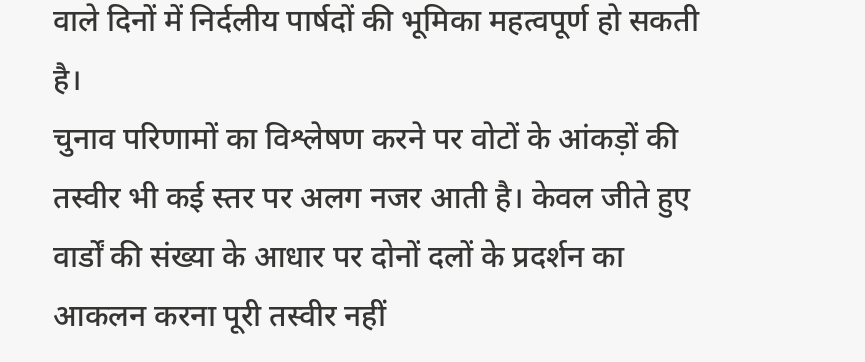वाले दिनों में निर्दलीय पार्षदों की भूमिका महत्वपूर्ण हो सकती है।
चुनाव परिणामों का विश्लेषण करने पर वोटों के आंकड़ों की तस्वीर भी कई स्तर पर अलग नजर आती है। केवल जीते हुए वार्डों की संख्या के आधार पर दोनों दलों के प्रदर्शन का आकलन करना पूरी तस्वीर नहीं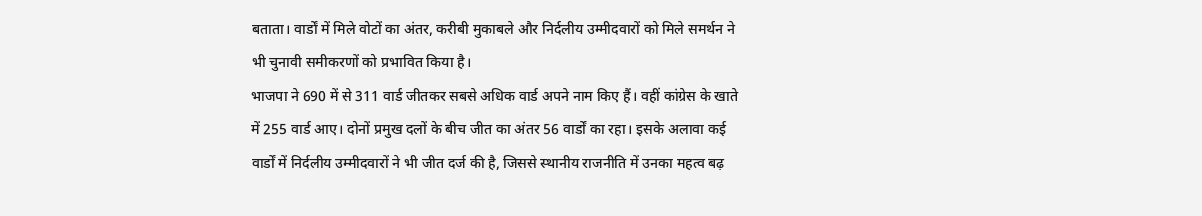बताता। वार्डों में मिले वोटों का अंतर, करीबी मुकाबले और निर्दलीय उम्मीदवारों को मिले समर्थन ने भी चुनावी समीकरणों को प्रभावित किया है।
भाजपा ने 690 में से 311 वार्ड जीतकर सबसे अधिक वार्ड अपने नाम किए हैं। वहीं कांग्रेस के खाते में 255 वार्ड आए। दोनों प्रमुख दलों के बीच जीत का अंतर 56 वार्डों का रहा। इसके अलावा कई वार्डों में निर्दलीय उम्मीदवारों ने भी जीत दर्ज की है, जिससे स्थानीय राजनीति में उनका महत्व बढ़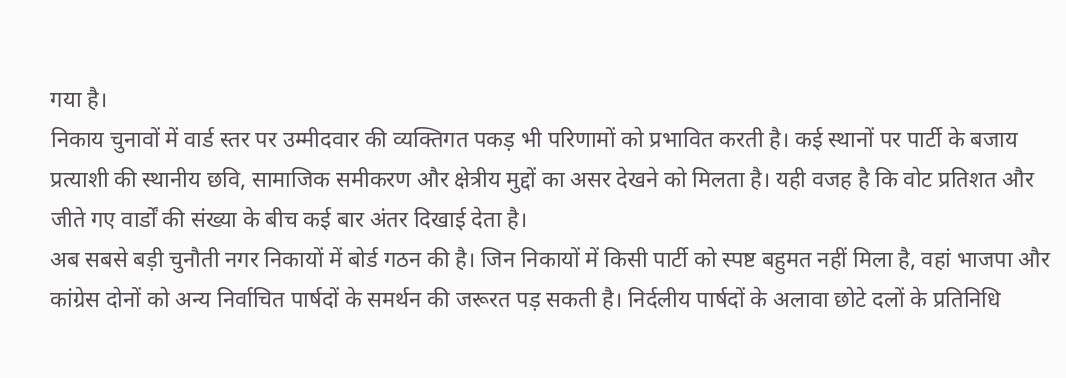गया है।
निकाय चुनावों में वार्ड स्तर पर उम्मीदवार की व्यक्तिगत पकड़ भी परिणामों को प्रभावित करती है। कई स्थानों पर पार्टी के बजाय प्रत्याशी की स्थानीय छवि, सामाजिक समीकरण और क्षेत्रीय मुद्दों का असर देखने को मिलता है। यही वजह है कि वोट प्रतिशत और जीते गए वार्डों की संख्या के बीच कई बार अंतर दिखाई देता है।
अब सबसे बड़ी चुनौती नगर निकायों में बोर्ड गठन की है। जिन निकायों में किसी पार्टी को स्पष्ट बहुमत नहीं मिला है, वहां भाजपा और कांग्रेस दोनों को अन्य निर्वाचित पार्षदों के समर्थन की जरूरत पड़ सकती है। निर्दलीय पार्षदों के अलावा छोटे दलों के प्रतिनिधि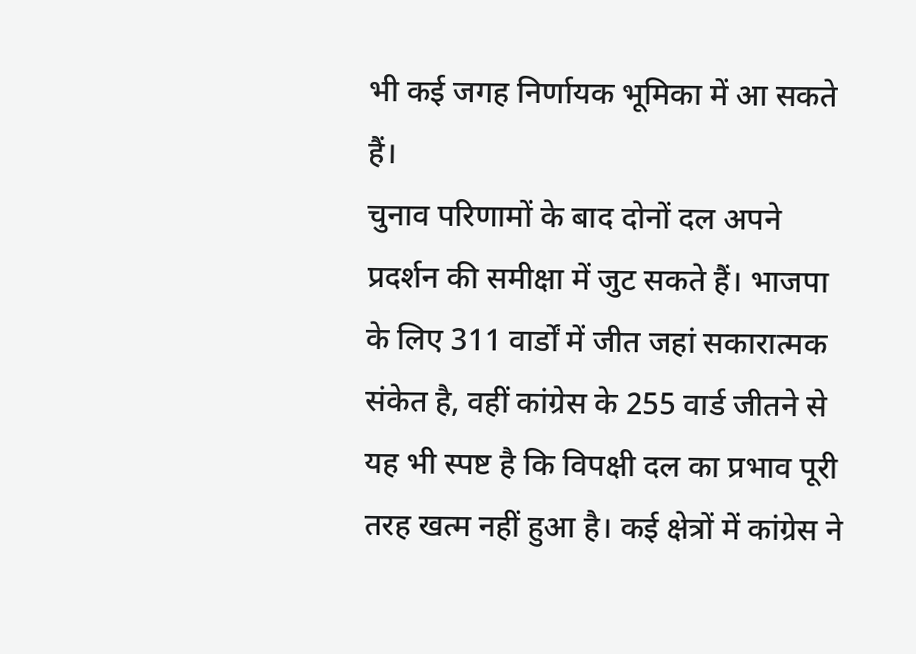भी कई जगह निर्णायक भूमिका में आ सकते हैं।
चुनाव परिणामों के बाद दोनों दल अपने प्रदर्शन की समीक्षा में जुट सकते हैं। भाजपा के लिए 311 वार्डों में जीत जहां सकारात्मक संकेत है, वहीं कांग्रेस के 255 वार्ड जीतने से यह भी स्पष्ट है कि विपक्षी दल का प्रभाव पूरी तरह खत्म नहीं हुआ है। कई क्षेत्रों में कांग्रेस ने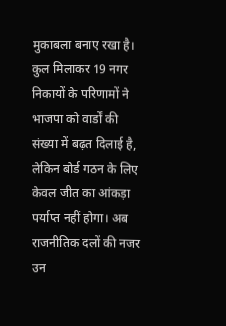मुकाबला बनाए रखा है।
कुल मिलाकर 19 नगर निकायों के परिणामों ने भाजपा को वार्डों की संख्या में बढ़त दिलाई है, लेकिन बोर्ड गठन के लिए केवल जीत का आंकड़ा पर्याप्त नहीं होगा। अब राजनीतिक दलों की नजर उन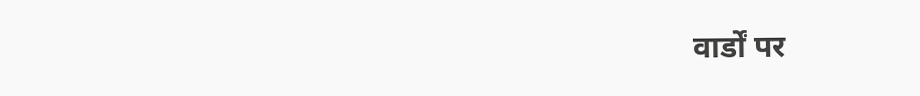वार्डों पर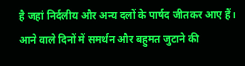है जहां निर्दलीय और अन्य दलों के पार्षद जीतकर आए हैं। आने वाले दिनों में समर्थन और बहुमत जुटाने की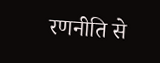रणनीति से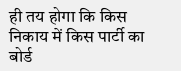ही तय होगा कि किस निकाय में किस पार्टी का बोर्ड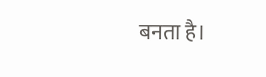बनता है।